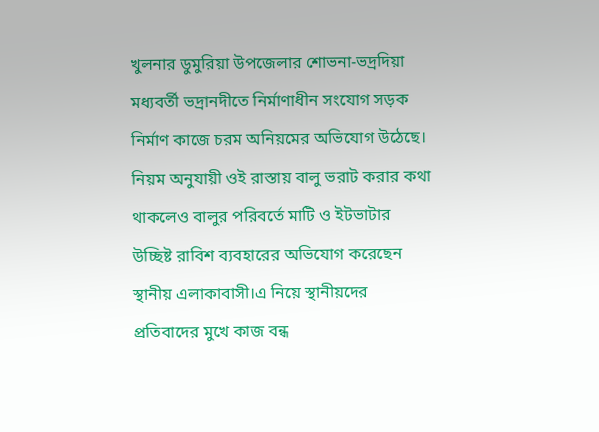খুলনার ডুমুরিয়া উপজেলার শোভনা-ভদ্রদিয়া মধ্যবর্তী ভদ্রানদীতে নির্মাণাধীন সংযোগ সড়ক নির্মাণ কাজে চরম অনিয়মের অভিযোগ উঠেছে। নিয়ম অনুযায়ী ওই রাস্তায় বালু ভরাট করার কথা থাকলেও বালুর পরিবর্তে মাটি ও ইটভাটার উচ্ছিষ্ট রাবিশ ব্যবহারের অভিযোগ করেছেন স্থানীয় এলাকাবাসী।এ নিয়ে স্থানীয়দের প্রতিবাদের মুখে কাজ বন্ধ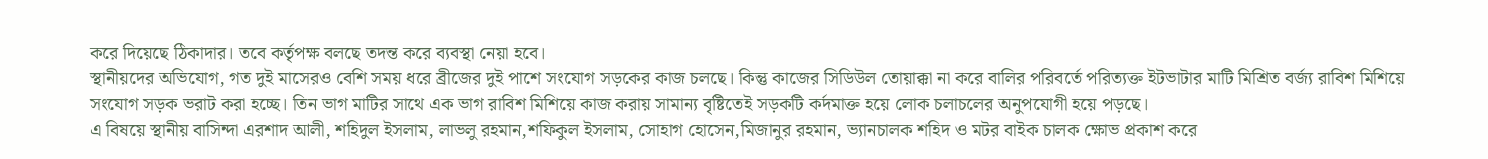করে দিয়েছে ঠিকাদার। তবে কর্তৃপক্ষ বলছে তদন্ত করে ব্যবস্থা নেয়া হবে।
স্থানীয়দের অভিযোগ, গত দুই মাসেরও বেশি সময় ধরে ব্রীজের দুই পাশে সংযোগ সড়কের কাজ চলছে। কিন্তু কাজের সিডিউল তোয়াক্কা না করে বালির পরিবর্তে পরিত্যক্ত ইটভাটার মাটি মিশ্রিত বর্জ্য রাবিশ মিশিয়ে সংযোগ সড়ক ভরাট করা হচ্ছে। তিন ভাগ মাটির সাথে এক ভাগ রাবিশ মিশিয়ে কাজ করায় সামান্য বৃষ্টিতেই সড়কটি কর্দমাক্ত হয়ে লোক চলাচলের অনুপযোগী হয়ে পড়ছে।
এ বিষয়ে স্থানীয় বাসিন্দা এরশাদ আলী, শহিদুল ইসলাম, লাভলু রহমান,শফিকুল ইসলাম, সোহাগ হোসেন,মিজানুর রহমান, ভ্যানচালক শহিদ ও মটর বাইক চালক ক্ষোভ প্রকাশ করে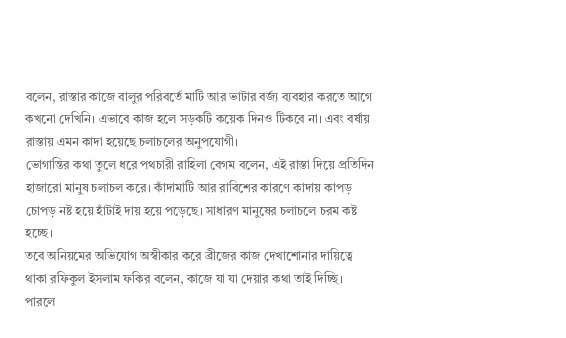বলেন, রাস্তার কাজে বালুর পরিবর্তে মাটি আর ভাটার বর্জ্য ব্যবহার করতে আগে কখনো দেখিনি। এভাবে কাজ হলে সড়কটি কয়েক দিনও টিকবে না। এবং বর্ষায় রাস্তায় এমন কাদা হয়েছে চলাচলের অনুপযোগী।
ভোগান্তির কথা তুলে ধরে পথচারী রাহিলা বেগম বলেন, এই রাস্তা দিয়ে প্রতিদিন হাজারো মানুষ চলাচল করে। কাঁদামাটি আর রাবিশের কারণে কাদায় কাপড় চোপড় নষ্ট হয়ে হাঁটাই দায় হয়ে পড়েছে। সাধারণ মানুষের চলাচলে চরম কষ্ট হচ্ছে।
তবে অনিয়মের অভিযোগ অস্বীকার করে ব্রীজের কাজ দেখাশোনার দায়িত্বে থাকা রফিকুল ইসলাম ফকির বলেন, কাজে যা যা দেয়ার কথা তাই দিচ্ছি। পারলে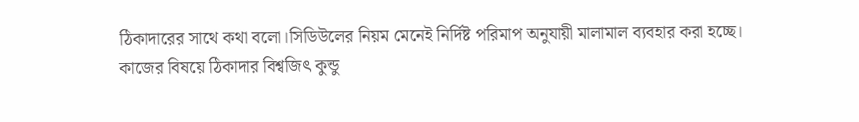ঠিকাদারের সাথে কথা বলো।সিডিউলের নিয়ম মেনেই নির্দিষ্ট পরিমাপ অনুযায়ী মালামাল ব্যবহার করা হচ্ছে।
কাজের বিষয়ে ঠিকাদার বিশ্বজিৎ কুন্ডু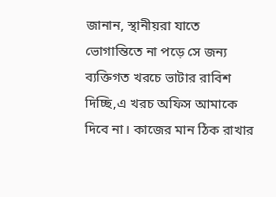জানান, স্থানীয়রা যাতে ভোগান্তিতে না পড়ে সে জন্য ব্যক্তিগত খরচে ভাটার রাবিশ দিচ্ছি,এ খরচ অফিস আমাকে দিবে না। কাজের মান ঠিক রাখার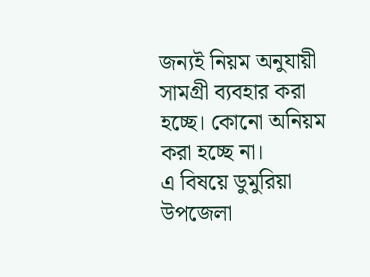জন্যই নিয়ম অনুযায়ী সামগ্রী ব্যবহার করা হচ্ছে। কোনো অনিয়ম করা হচ্ছে না।
এ বিষয়ে ডুমুরিয়া উপজেলা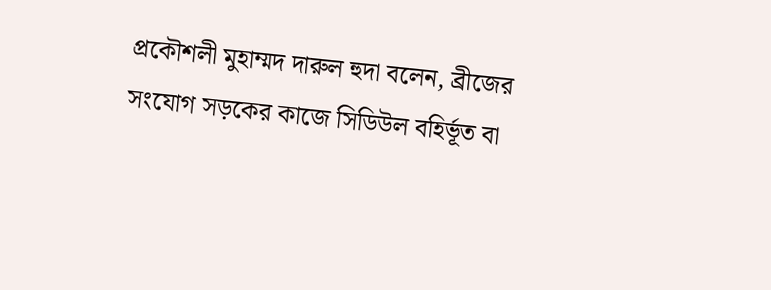প্রকৌশলী মুহাম্মদ দারুল হুদা বলেন, ব্রীজের সংযোগ সড়কের কাজে সিডিউল বহির্ভূত বা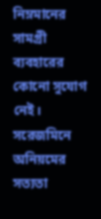নিম্নমানের সামগ্রী ব্যবহারের কোনো সুযোগ নেই। সরেজমিনে অনিয়মের সত্যতা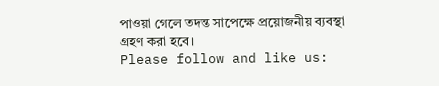পাওয়া গেলে তদন্ত সাপেক্ষে প্রয়োজনীয় ব্যবস্থা গ্রহণ করা হবে।
Please follow and like us: